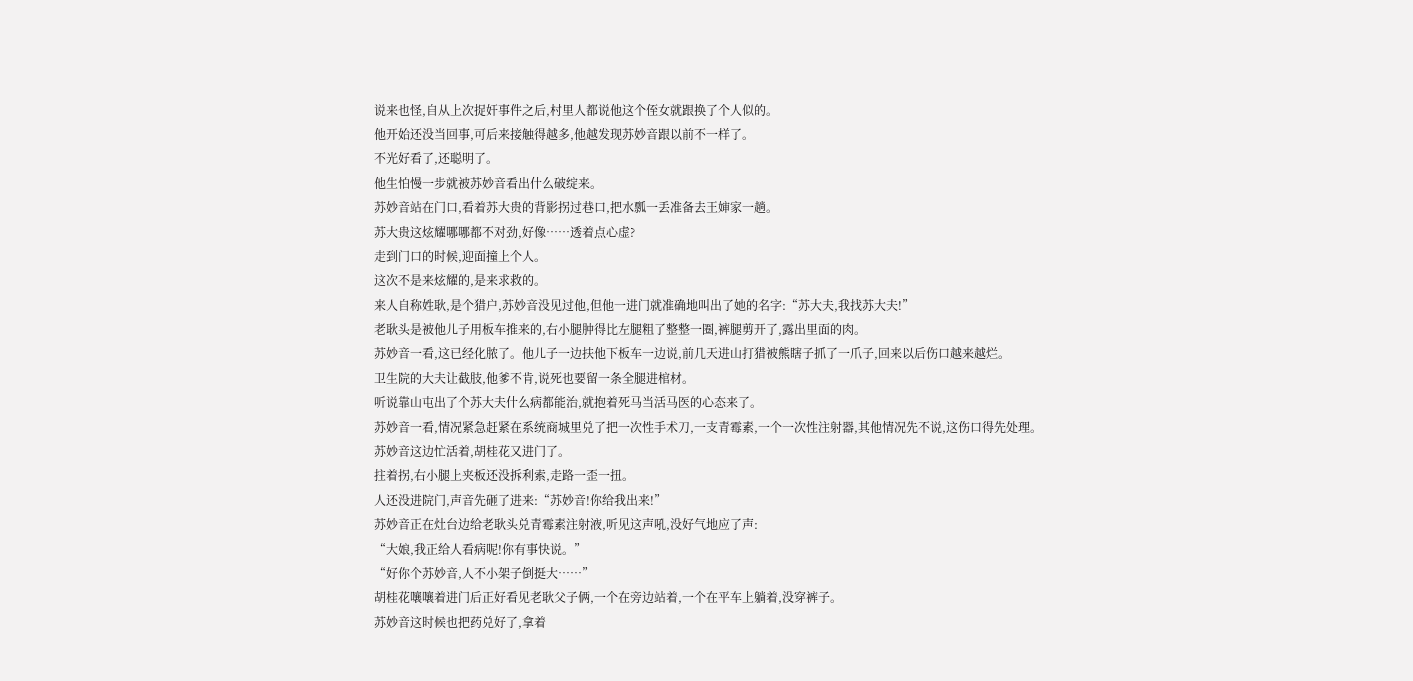说来也怪,自从上次捉奸事件之后,村里人都说他这个侄女就跟换了个人似的。
他开始还没当回事,可后来接触得越多,他越发现苏妙音跟以前不一样了。
不光好看了,还聪明了。
他生怕慢一步就被苏妙音看出什么破绽来。
苏妙音站在门口,看着苏大贵的背影拐过巷口,把水瓢一丢准备去王婶家一趟。
苏大贵这炫耀哪哪都不对劲,好像……透着点心虚?
走到门口的时候,迎面撞上个人。
这次不是来炫耀的,是来求救的。
来人自称姓耿,是个猎户,苏妙音没见过他,但他一进门就准确地叫出了她的名字:“苏大夫,我找苏大夫!”
老耿头是被他儿子用板车推来的,右小腿肿得比左腿粗了整整一圈,裤腿剪开了,露出里面的肉。
苏妙音一看,这已经化脓了。他儿子一边扶他下板车一边说,前几天进山打猎被熊瞎子抓了一爪子,回来以后伤口越来越烂。
卫生院的大夫让截肢,他爹不肯,说死也要留一条全腿进棺材。
听说靠山屯出了个苏大夫什么病都能治,就抱着死马当活马医的心态来了。
苏妙音一看,情况紧急赶紧在系统商城里兑了把一次性手术刀,一支青霉素,一个一次性注射器,其他情况先不说,这伤口得先处理。
苏妙音这边忙活着,胡桂花又进门了。
拄着拐,右小腿上夹板还没拆利索,走路一歪一扭。
人还没进院门,声音先砸了进来:“苏妙音!你给我出来!”
苏妙音正在灶台边给老耿头兑青霉素注射液,听见这声吼,没好气地应了声:
“大娘,我正给人看病呢!你有事快说。”
“好你个苏妙音,人不小架子倒挺大……”
胡桂花嚷嚷着进门后正好看见老耿父子俩,一个在旁边站着,一个在平车上躺着,没穿裤子。
苏妙音这时候也把药兑好了,拿着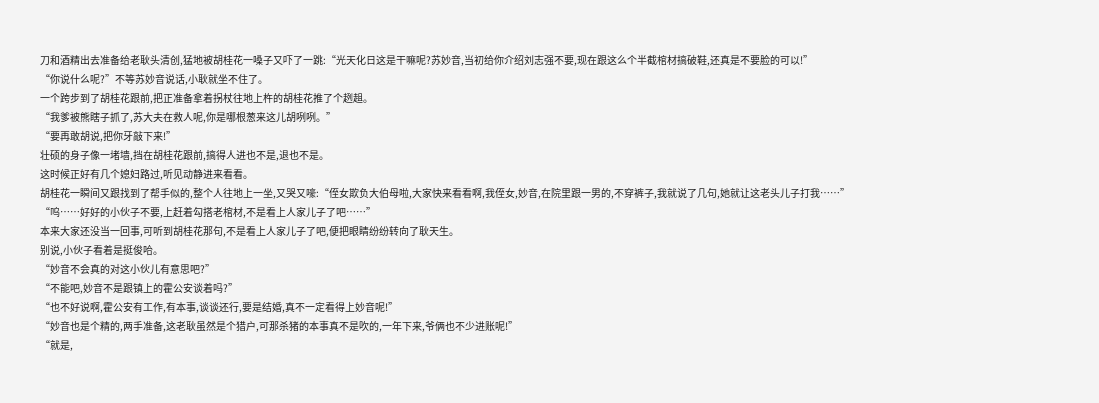刀和酒精出去准备给老耿头清创,猛地被胡桂花一嗓子又吓了一跳:“光天化日这是干嘛呢?苏妙音,当初给你介绍刘志强不要,现在跟这么个半截棺材搞破鞋,还真是不要脸的可以!”
“你说什么呢?”不等苏妙音说话,小耿就坐不住了。
一个跨步到了胡桂花跟前,把正准备拿着拐杖往地上杵的胡桂花推了个趔趄。
“我爹被熊瞎子抓了,苏大夫在救人呢,你是哪根葱来这儿胡咧咧。”
“要再敢胡说,把你牙敲下来!”
壮硕的身子像一堵墙,挡在胡桂花跟前,搞得人进也不是,退也不是。
这时候正好有几个媳妇路过,听见动静进来看看。
胡桂花一瞬间又跟找到了帮手似的,整个人往地上一坐,又哭又嚎:“侄女欺负大伯母啦,大家快来看看啊,我侄女,妙音,在院里跟一男的,不穿裤子,我就说了几句,她就让这老头儿子打我……”
“呜……好好的小伙子不要,上赶着勾搭老棺材,不是看上人家儿子了吧……”
本来大家还没当一回事,可听到胡桂花那句,不是看上人家儿子了吧,便把眼睛纷纷转向了耿天生。
别说,小伙子看着是挺俊哈。
“妙音不会真的对这小伙儿有意思吧?”
“不能吧,妙音不是跟镇上的霍公安谈着吗?”
“也不好说啊,霍公安有工作,有本事,谈谈还行,要是结婚,真不一定看得上妙音呢!”
“妙音也是个精的,两手准备,这老耿虽然是个猎户,可那杀猪的本事真不是吹的,一年下来,爷俩也不少进账呢!”
“就是,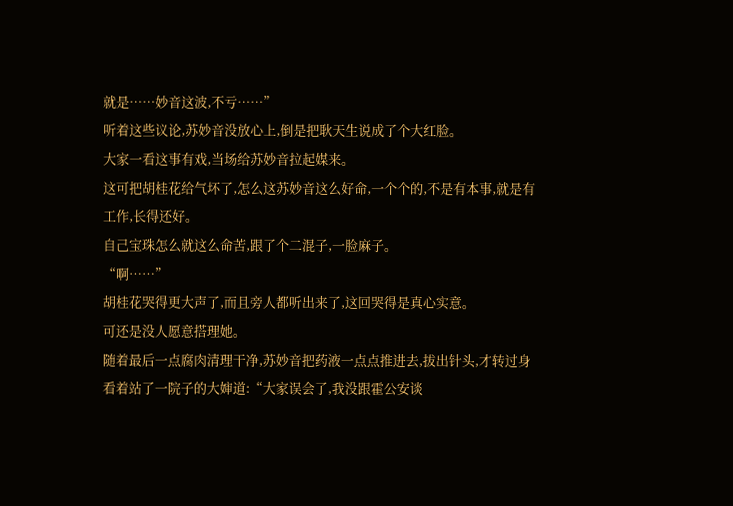就是……妙音这波,不亏……”
听着这些议论,苏妙音没放心上,倒是把耿天生说成了个大红脸。
大家一看这事有戏,当场给苏妙音拉起媒来。
这可把胡桂花给气坏了,怎么这苏妙音这么好命,一个个的,不是有本事,就是有工作,长得还好。
自己宝珠怎么就这么命苦,跟了个二混子,一脸麻子。
“啊……”
胡桂花哭得更大声了,而且旁人都听出来了,这回哭得是真心实意。
可还是没人愿意搭理她。
随着最后一点腐肉清理干净,苏妙音把药液一点点推进去,拔出针头,才转过身看着站了一院子的大婶道:“大家误会了,我没跟霍公安谈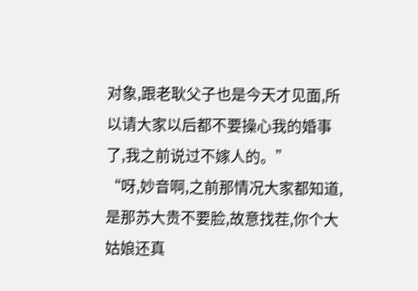对象,跟老耿父子也是今天才见面,所以请大家以后都不要操心我的婚事了,我之前说过不嫁人的。”
“呀,妙音啊,之前那情况大家都知道,是那苏大贵不要脸,故意找茬,你个大姑娘还真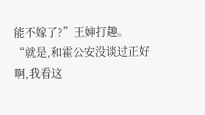能不嫁了?”王婶打趣。
“就是,和霍公安没谈过正好啊,我看这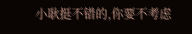小耿挺不错的,你要不考虑